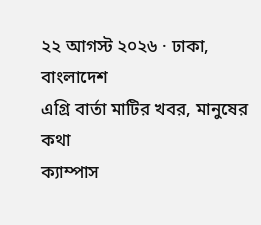২২ আগস্ট ২০২৬ · ঢাকা, বাংলাদেশ
এগ্রি বার্তা মাটির খবর, মানুষের কথা
ক্যাম্পাস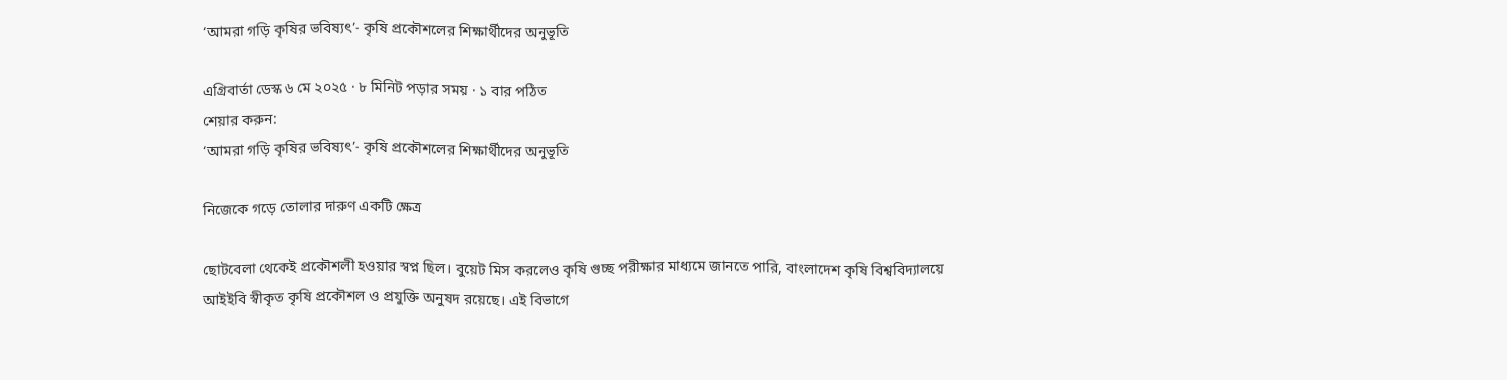‘আমরা গড়ি কৃষির ভবিষ্যৎ’- কৃষি প্রকৌশলের শিক্ষার্থীদের অনুভূতি

এগ্রিবার্তা ডেস্ক ৬ মে ২০২৫ · ৮ মিনিট পড়ার সময় · ১ বার পঠিত
শেয়ার করুন:
‘আমরা গড়ি কৃষির ভবিষ্যৎ’- কৃষি প্রকৌশলের শিক্ষার্থীদের অনুভূতি

নিজেকে গড়ে তোলার দারুণ একটি ক্ষেত্র

ছোটবেলা থেকেই প্রকৌশলী হওয়ার স্বপ্ন ছিল। বুয়েট মিস করলেও কৃষি গুচ্ছ পরীক্ষার মাধ্যমে জানতে পারি, বাংলাদেশ কৃষি বিশ্ববিদ্যালয়ে আইইবি স্বীকৃত কৃষি প্রকৌশল ও প্রযুক্তি অনুষদ রয়েছে। এই বিভাগে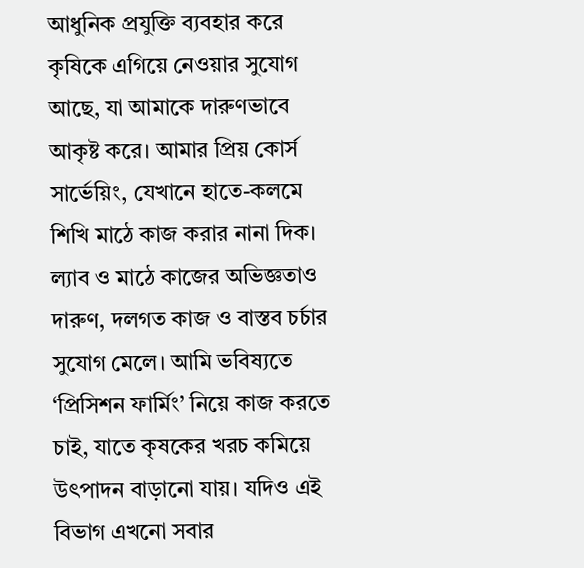আধুনিক প্রযুক্তি ব্যবহার করে কৃষিকে এগিয়ে নেওয়ার সুযোগ আছে, যা আমাকে দারুণভাবে আকৃষ্ট করে। আমার প্রিয় কোর্স সার্ভেয়িং, যেখানে হাতে-কলমে শিখি মাঠে কাজ করার নানা দিক। ল্যাব ও মাঠে কাজের অভিজ্ঞতাও দারুণ, দলগত কাজ ও বাস্তব চর্চার সুযোগ মেলে। আমি ভবিষ্যতে ‘প্রিসিশন ফার্মিং’ নিয়ে কাজ করতে চাই, যাতে কৃষকের খরচ কমিয়ে উৎপাদন বাড়ানো যায়। যদিও এই বিভাগ এখনো সবার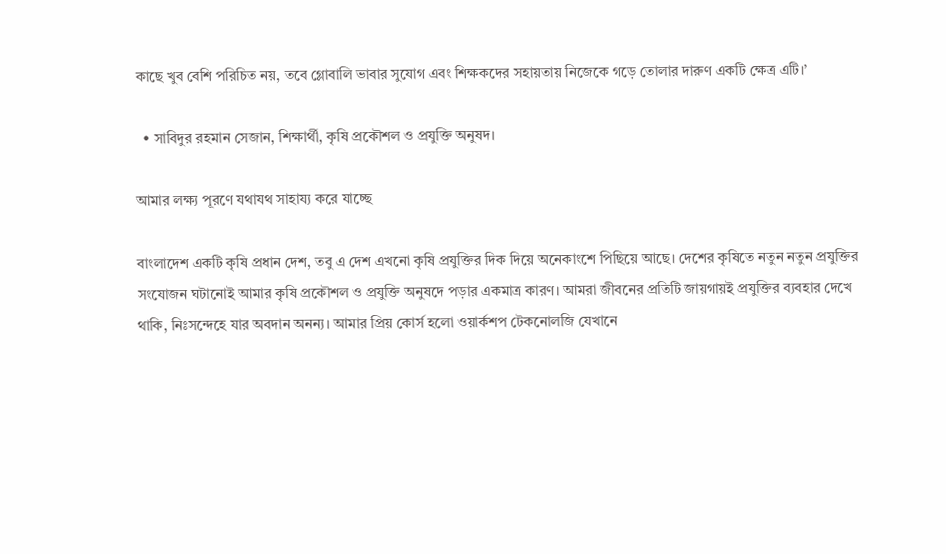কাছে খুব বেশি পরিচিত নয়, তবে গ্লোবালি ভাবার সুযোগ এবং শিক্ষকদের সহায়তায় নিজেকে গড়ে তোলার দারুণ একটি ক্ষেত্র এটি।’

  • সাবিদুর রহমান সেজান, শিক্ষার্থী, কৃষি প্রকৌশল ও প্রযুক্তি অনুষদ।

আমার লক্ষ্য পূরণে যথাযথ সাহায্য করে যাচ্ছে

বাংলাদেশ একটি কৃষি প্রধান দেশ, তবু এ দেশ এখনো কৃষি প্রযুক্তির দিক দিয়ে অনেকাংশে পিছিয়ে আছে। দেশের কৃষিতে নতুন নতুন প্রযুক্তির সংযোজন ঘটানোই আমার কৃষি প্রকৌশল ও প্রযুক্তি অনুষদে পড়ার একমাত্র কারণ। আমরা জীবনের প্রতিটি জায়গায়ই প্রযুক্তির ব্যবহার দেখে থাকি, নিঃসন্দেহে যার অবদান অনন্য। আমার প্রিয় কোর্স হলো ওয়ার্কশপ টেকনোলজি যেখানে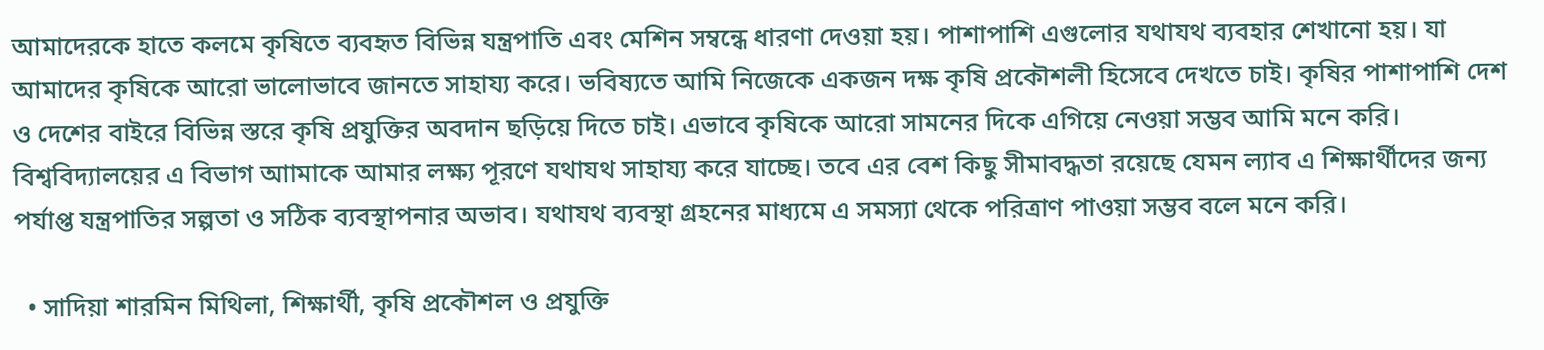আমাদেরকে হাতে কলমে কৃষিতে ব্যবহৃত বিভিন্ন যন্ত্রপাতি এবং মেশিন সম্বন্ধে ধারণা দেওয়া হয়। পাশাপাশি এগুলোর যথাযথ ব্যবহার শেখানো হয়। যা আমাদের কৃষিকে আরো ভালোভাবে জানতে সাহায্য করে। ভবিষ্যতে আমি নিজেকে একজন দক্ষ কৃষি প্রকৌশলী হিসেবে দেখতে চাই। কৃষির পাশাপাশি দেশ ও দেশের বাইরে বিভিন্ন স্তরে কৃষি প্রযুক্তির অবদান ছড়িয়ে দিতে চাই। এভাবে কৃষিকে আরো সামনের দিকে এগিয়ে নেওয়া সম্ভব আমি মনে করি। বিশ্ববিদ্যালয়ের এ বিভাগ আামাকে আমার লক্ষ্য পূরণে যথাযথ সাহায্য করে যাচ্ছে। তবে এর বেশ কিছু সীমাবদ্ধতা রয়েছে যেমন ল্যাব এ শিক্ষার্থীদের জন্য পর্যাপ্ত যন্ত্রপাতির সল্পতা ও সঠিক ব্যবস্থাপনার অভাব। যথাযথ ব্যবস্থা গ্রহনের মাধ্যমে এ সমস্যা থেকে পরিত্রাণ পাওয়া সম্ভব বলে মনে করি।

  • সাদিয়া শারমিন মিথিলা, শিক্ষার্থী, কৃষি প্রকৌশল ও প্রযুক্তি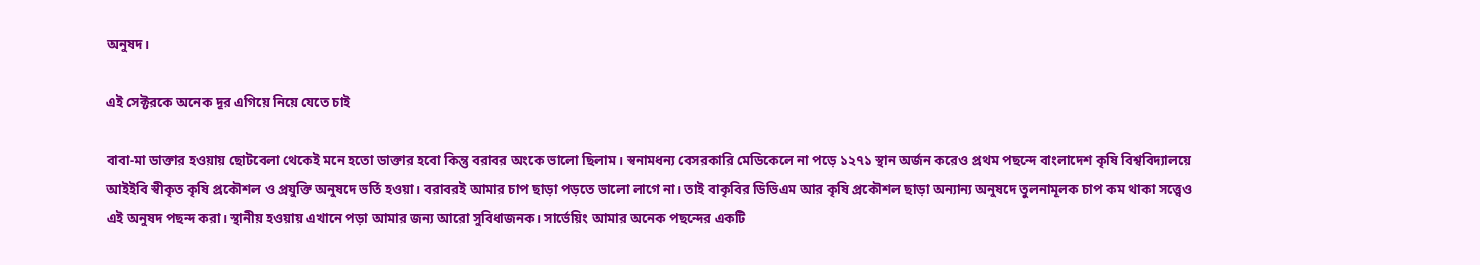অনুষদ।

এই সেক্টরকে অনেক দূর এগিয়ে নিয়ে যেতে চাই

বাবা-মা ডাক্তার হওয়ায় ছোটবেলা থেকেই মনে হতো ডাক্তার হবো কিন্তু বরাবর অংকে ভালো ছিলাম। স্বনামধন্য বেসরকারি মেডিকেলে না পড়ে ১২৭১ স্থান অর্জন করেও প্রথম পছন্দে বাংলাদেশ কৃষি বিশ্ববিদ্যালয়ে আইইবি স্বীকৃত কৃষি প্রকৌশল ও প্রযুক্তি অনুষদে ভর্তি হওয়া। বরাবরই আমার চাপ ছাড়া পড়তে ভালো লাগে না। তাই বাকৃবির ডিভিএম আর কৃষি প্রকৌশল ছাড়া অন্যান্য অনুষদে তুলনামূলক চাপ কম থাকা সত্ত্বেও এই অনুষদ পছন্দ করা। স্থানীয় হওয়ায় এখানে পড়া আমার জন্য আরো সুবিধাজনক। সার্ভেয়িং আমার অনেক পছন্দের একটি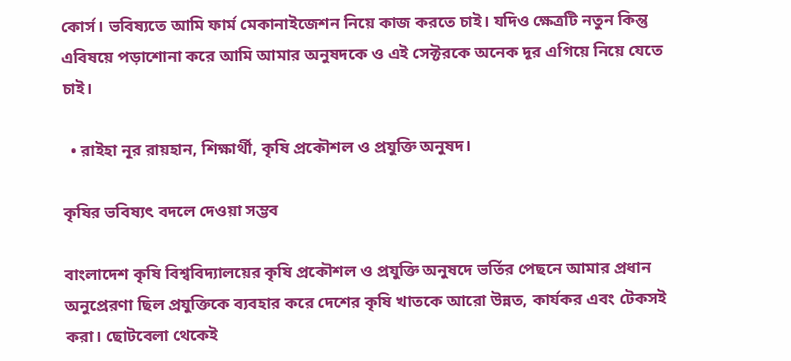কোর্স। ভবিষ্যতে আমি ফার্ম মেকানাইজেশন নিয়ে কাজ করতে চাই। যদিও ক্ষেত্রটি নতুন কিন্তু এবিষয়ে পড়াশোনা করে আমি আমার অনুষদকে ও এই সেক্টরকে অনেক দূর এগিয়ে নিয়ে যেতে চাই।

  • রাইহা নূর রায়হান, শিক্ষার্থী, কৃষি প্রকৌশল ও প্রযুক্তি অনুষদ।

কৃষির ভবিষ্যৎ বদলে দেওয়া সম্ভব

বাংলাদেশ কৃষি বিশ্ববিদ্যালয়ের কৃষি প্রকৌশল ও প্রযুক্তি অনুষদে ভর্তির পেছনে আমার প্রধান অনুপ্রেরণা ছিল প্রযুক্তিকে ব্যবহার করে দেশের কৃষি খাতকে আরো উন্নত, কার্যকর এবং টেকসই করা। ছোটবেলা থেকেই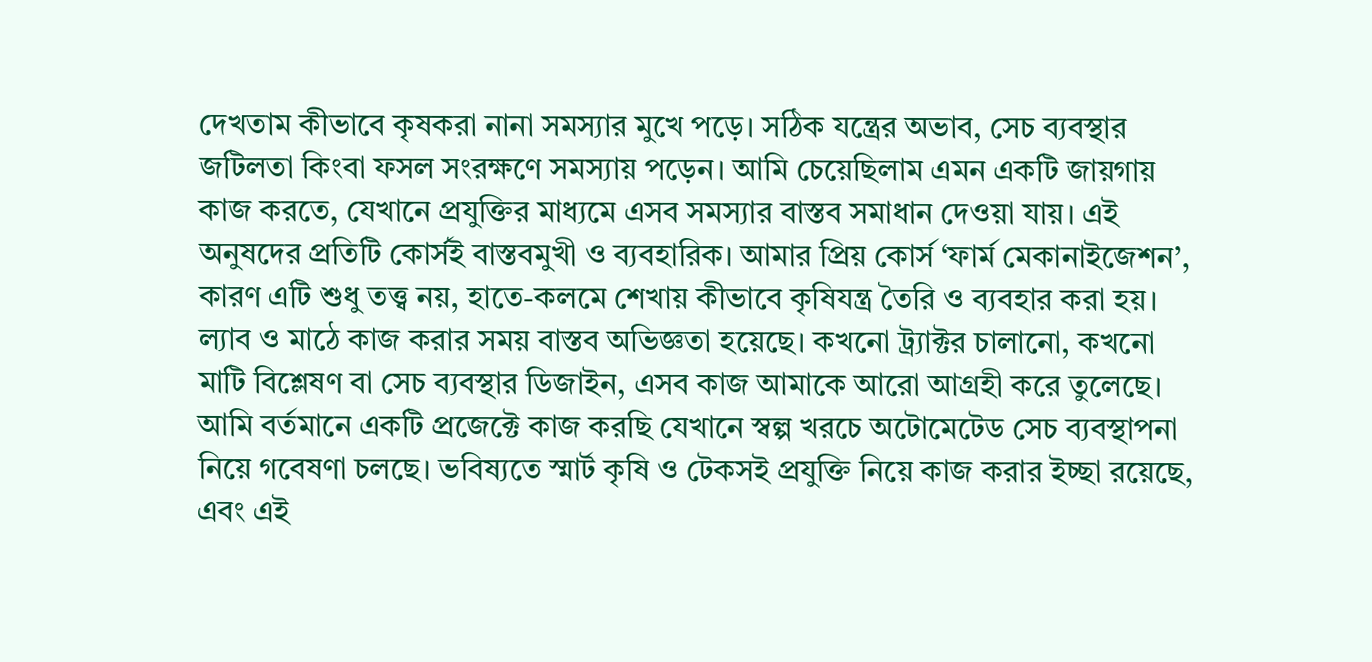দেখতাম কীভাবে কৃষকরা নানা সমস্যার মুখে পড়ে। সঠিক যন্ত্রের অভাব, সেচ ব্যবস্থার জটিলতা কিংবা ফসল সংরক্ষণে সমস্যায় পড়েন। আমি চেয়েছিলাম এমন একটি জায়গায় কাজ করতে, যেখানে প্রযুক্তির মাধ্যমে এসব সমস্যার বাস্তব সমাধান দেওয়া যায়। এই অনুষদের প্রতিটি কোর্সই বাস্তবমুখী ও ব্যবহারিক। আমার প্রিয় কোর্স ‘ফার্ম মেকানাইজেশন’, কারণ এটি শুধু তত্ত্ব নয়, হাতে-কলমে শেখায় কীভাবে কৃষিযন্ত্র তৈরি ও ব্যবহার করা হয়। ল্যাব ও মাঠে কাজ করার সময় বাস্তব অভিজ্ঞতা হয়েছে। কখনো ট্র্যাক্টর চালানো, কখনো মাটি বিশ্লেষণ বা সেচ ব্যবস্থার ডিজাইন, এসব কাজ আমাকে আরো আগ্রহী করে তুলেছে। আমি বর্তমানে একটি প্রজেক্টে কাজ করছি যেখানে স্বল্প খরচে অটোমেটেড সেচ ব্যবস্থাপনা নিয়ে গবেষণা চলছে। ভবিষ্যতে স্মার্ট কৃষি ও টেকসই প্রযুক্তি নিয়ে কাজ করার ইচ্ছা রয়েছে, এবং এই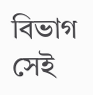বিভাগ সেই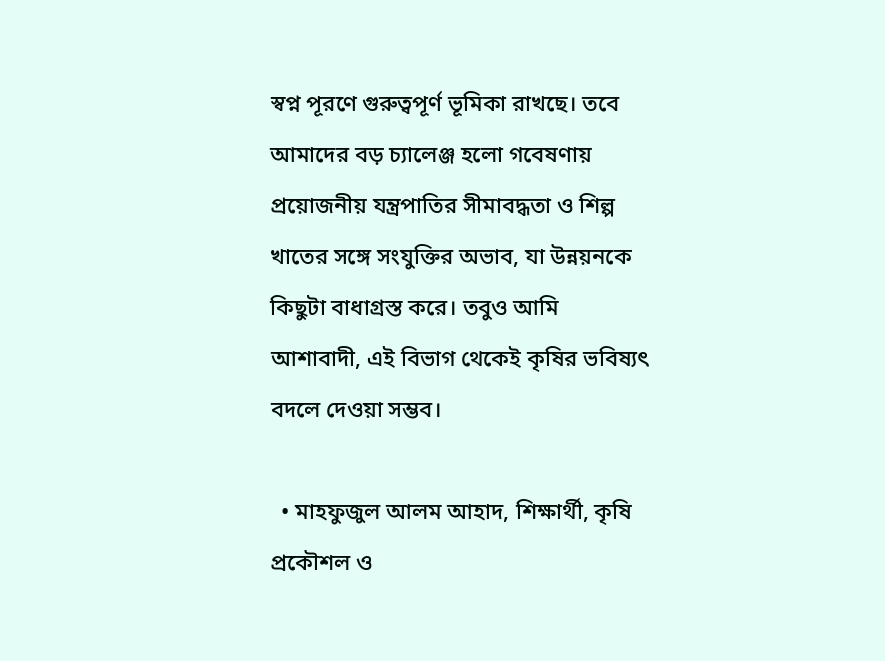স্বপ্ন পূরণে গুরুত্বপূর্ণ ভূমিকা রাখছে। তবে আমাদের বড় চ্যালেঞ্জ হলো গবেষণায় প্রয়োজনীয় যন্ত্রপাতির সীমাবদ্ধতা ও শিল্প খাতের সঙ্গে সংযুক্তির অভাব, যা উন্নয়নকে কিছুটা বাধাগ্রস্ত করে। তবুও আমি আশাবাদী, এই বিভাগ থেকেই কৃষির ভবিষ্যৎ বদলে দেওয়া সম্ভব।

  • মাহফুজুল আলম আহাদ, শিক্ষার্থী, কৃষি প্রকৌশল ও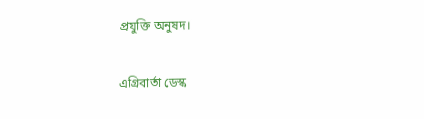প্রযুক্তি অনুষদ।

এগ্রিবার্তা ডেস্ক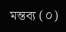মন্তব্য (০)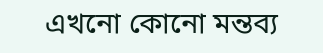এখনো কোনো মন্তব্য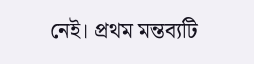নেই। প্রথম মন্তব্যটি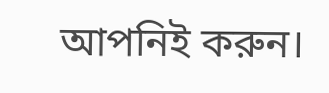আপনিই করুন।